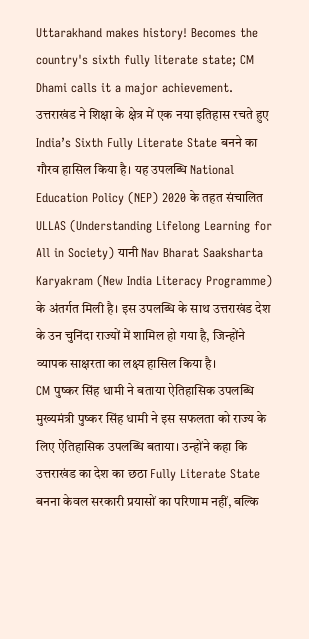Uttarakhand makes history! Becomes the country's sixth fully literate state; CM Dhami calls it a major achievement.
उत्तराखंड ने शिक्षा के क्षेत्र में एक नया इतिहास रचते हुए India’s Sixth Fully Literate State बनने का गौरव हासिल किया है। यह उपलब्धि National Education Policy (NEP) 2020 के तहत संचालित ULLAS (Understanding Lifelong Learning for All in Society) यानी Nav Bharat Saaksharta Karyakram (New India Literacy Programme) के अंतर्गत मिली है। इस उपलब्धि के साथ उत्तराखंड देश के उन चुनिंदा राज्यों में शामिल हो गया है, जिन्होंने व्यापक साक्षरता का लक्ष्य हासिल किया है।
CM पुष्कर सिंह धामी ने बताया ऐतिहासिक उपलब्धि
मुख्यमंत्री पुष्कर सिंह धामी ने इस सफलता को राज्य के लिए ऐतिहासिक उपलब्धि बताया। उन्होंने कहा कि उत्तराखंड का देश का छठा Fully Literate State बनना केवल सरकारी प्रयासों का परिणाम नहीं, बल्कि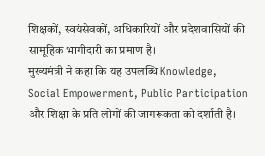शिक्षकों, स्वयंसेवकों, अधिकारियों और प्रदेशवासियों की सामूहिक भागीदारी का प्रमाण है।
मुख्यमंत्री ने कहा कि यह उपलब्धि Knowledge, Social Empowerment, Public Participation और शिक्षा के प्रति लोगों की जागरूकता को दर्शाती है।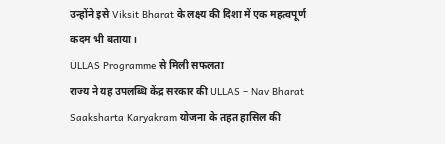उन्होंने इसे Viksit Bharat के लक्ष्य की दिशा में एक महत्वपूर्ण कदम भी बताया।
ULLAS Programme से मिली सफलता
राज्य ने यह उपलब्धि केंद्र सरकार की ULLAS – Nav Bharat Saaksharta Karyakram योजना के तहत हासिल की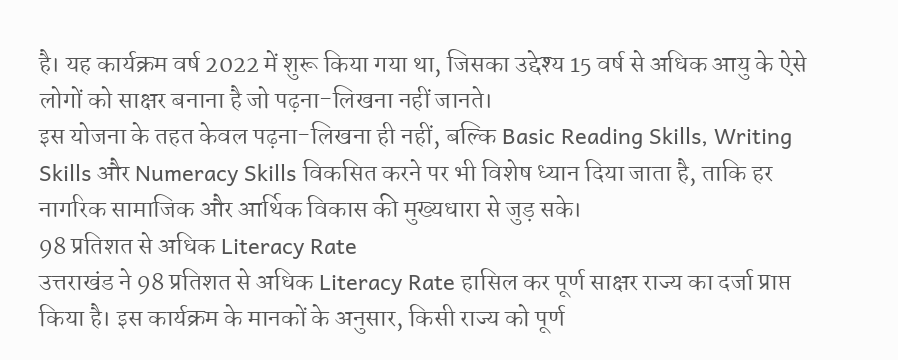है। यह कार्यक्रम वर्ष 2022 में शुरू किया गया था, जिसका उद्देश्य 15 वर्ष से अधिक आयु के ऐसे लोगों को साक्षर बनाना है जो पढ़ना-लिखना नहीं जानते।
इस योजना के तहत केवल पढ़ना-लिखना ही नहीं, बल्कि Basic Reading Skills, Writing Skills और Numeracy Skills विकसित करने पर भी विशेष ध्यान दिया जाता है, ताकि हर नागरिक सामाजिक और आर्थिक विकास की मुख्यधारा से जुड़ सके।
98 प्रतिशत से अधिक Literacy Rate
उत्तराखंड ने 98 प्रतिशत से अधिक Literacy Rate हासिल कर पूर्ण साक्षर राज्य का दर्जा प्राप्त किया है। इस कार्यक्रम के मानकों के अनुसार, किसी राज्य को पूर्ण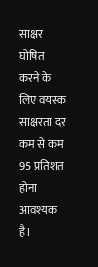साक्षर घोषित करने के लिए वयस्क साक्षरता दर कम से कम 95 प्रतिशत होना आवश्यक है।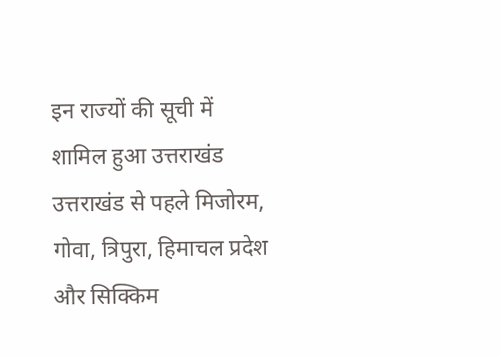इन राज्यों की सूची में शामिल हुआ उत्तराखंड
उत्तराखंड से पहले मिजोरम, गोवा, त्रिपुरा, हिमाचल प्रदेश और सिक्किम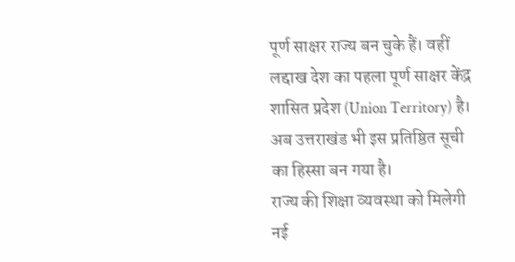पूर्ण साक्षर राज्य बन चुके हैं। वहीं लद्दाख देश का पहला पूर्ण साक्षर केंद्र शासित प्रदेश (Union Territory) है। अब उत्तराखंड भी इस प्रतिष्ठित सूची का हिस्सा बन गया है।
राज्य की शिक्षा व्यवस्था को मिलेगी नई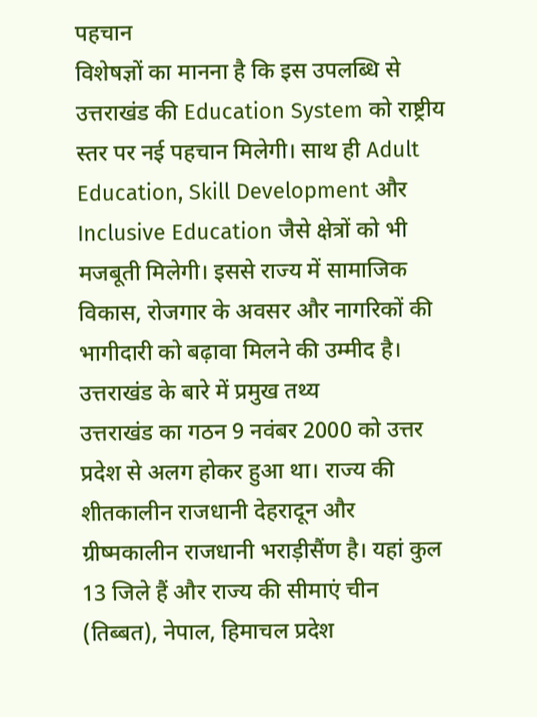पहचान
विशेषज्ञों का मानना है कि इस उपलब्धि से उत्तराखंड की Education System को राष्ट्रीय स्तर पर नई पहचान मिलेगी। साथ ही Adult Education, Skill Development और Inclusive Education जैसे क्षेत्रों को भी मजबूती मिलेगी। इससे राज्य में सामाजिक विकास, रोजगार के अवसर और नागरिकों की भागीदारी को बढ़ावा मिलने की उम्मीद है।
उत्तराखंड के बारे में प्रमुख तथ्य
उत्तराखंड का गठन 9 नवंबर 2000 को उत्तर प्रदेश से अलग होकर हुआ था। राज्य की शीतकालीन राजधानी देहरादून और ग्रीष्मकालीन राजधानी भराड़ीसैंण है। यहां कुल 13 जिले हैं और राज्य की सीमाएं चीन (तिब्बत), नेपाल, हिमाचल प्रदेश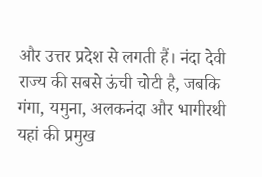और उत्तर प्रदेश से लगती हैं। नंदा देवी राज्य की सबसे ऊंची चोटी है, जबकि गंगा, यमुना, अलकनंदा और भागीरथी यहां की प्रमुख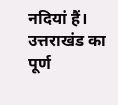नदियां हैं।
उत्तराखंड का पूर्ण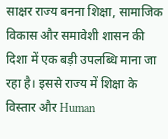साक्षर राज्य बनना शिक्षा, सामाजिक विकास और समावेशी शासन की दिशा में एक बड़ी उपलब्धि माना जा रहा है। इससे राज्य में शिक्षा के विस्तार और Human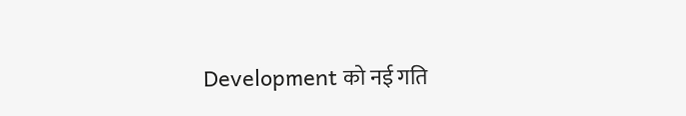Development को नई गति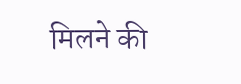मिलने की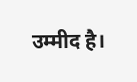उम्मीद है।